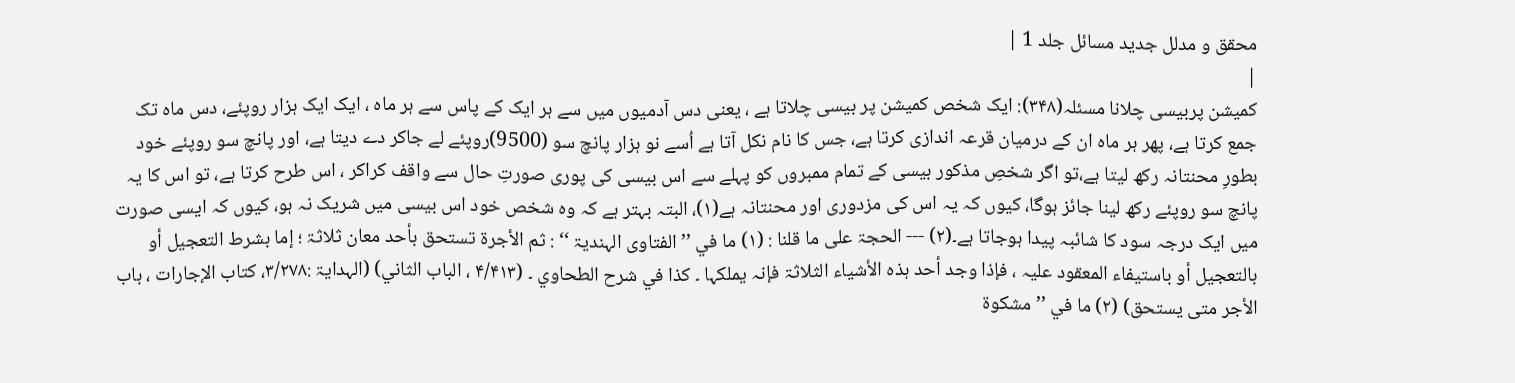محقق و مدلل جدید مسائل جلد 1 |
|
کمیشن پربیسی چلانا مسئلہ(۳۴۸): ایک شخص کمیشن پر بیسی چلاتا ہے ، یعنی دس آدمیوں میں سے ہر ایک کے پاس سے ہر ماہ ، ایک ایک ہزار روپئے، دس ماہ تک جمع کرتا ہے، پھر ہر ماہ ان کے درمیان قرعہ اندازی کرتا ہے، جس کا نام نکل آتا ہے اُسے نو ہزار پانچ سو (9500)روپئے لے جاکر دے دیتا ہے، اور پانچ سو روپئے خود بطورِ محنتانہ رکھ لیتا ہے،تو اگر شخصِ مذکور بیسی کے تمام ممبروں کو پہلے سے اس بیسی کی پوری صورتِ حال سے واقف کراکر ، اس طرح کرتا ہے، تو اس کا یہ پانچ سو روپئے رکھ لینا جائز ہوگا، کیوں کہ یہ اس کی مزدوری اور محنتانہ ہے(۱)، البتہ بہتر ہے کہ وہ شخص خود اس بیسی میں شریک نہ ہو، کیوں کہ ایسی صورت میں ایک درجہ سود کا شائبہ پیدا ہوجاتا ہے۔(۲) --- الحجۃ علی ما قلنا : (۱) ما في ’’ الفتاوی الہندیۃ ‘‘ : ثم الأجرۃ تستحق بأحد معان ثلاثۃ ؛ إما بشرط التعجیل أو بالتعجیل أو باستیفاء المعقود علیہ ، فإذا وجد أحد ہذہ الأشیاء الثلاثۃ فإنہ یملکہا ۔ کذا في شرح الطحاوي ۔ (۴/۴۱۳ ، الباب الثاني) (الہدایۃ :۳/۲۷۸، کتاب الإجارات ، باب الأجر متی یستحق) (۲) ما في ’’ مشکوۃ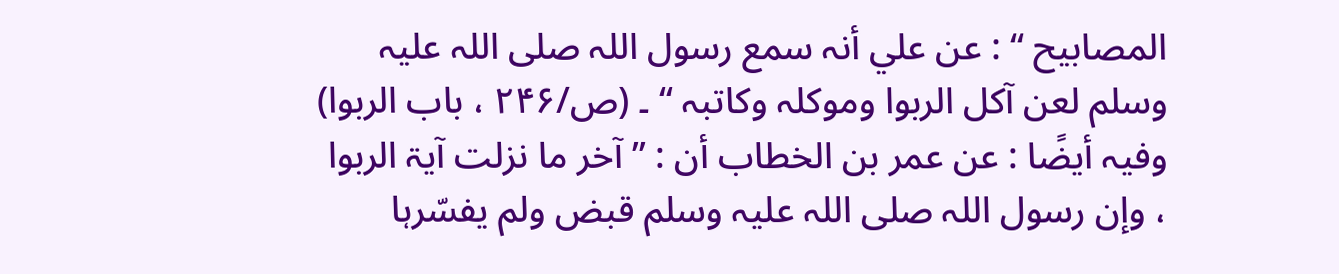المصابیح ‘‘ : عن علي أنہ سمع رسول اللہ صلی اللہ علیہ وسلم لعن آکل الربوا وموکلہ وکاتبہ ‘‘ ۔ (ص/۲۴۶ ، باب الربوا) وفیہ أیضًا : عن عمر بن الخطاب أن : ’’ آخر ما نزلت آیۃ الربوا ، وإن رسول اللہ صلی اللہ علیہ وسلم قبض ولم یفسّرہا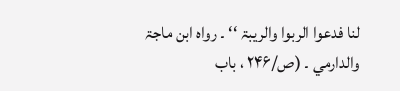لنا فدعوا الربوا والریبۃ ‘‘ ۔ رواہ ابن ماجۃ والدارمي ۔ (ص/۲۴۶ ، باب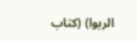الربوا) (کتاب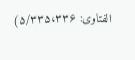الفتاوی: ۵/۳۳۵،۳۳۶)